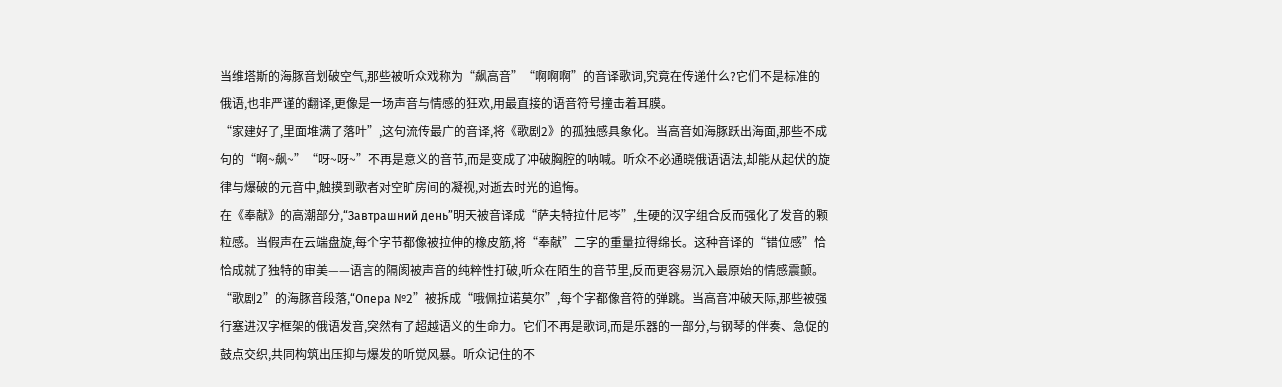当维塔斯的海豚音划破空气,那些被听众戏称为“飙高音”“啊啊啊”的音译歌词,究竟在传递什么?它们不是标准的俄语,也非严谨的翻译,更像是一场声音与情感的狂欢,用最直接的语音符号撞击着耳膜。
“家建好了,里面堆满了落叶”,这句流传最广的音译,将《歌剧2》的孤独感具象化。当高音如海豚跃出海面,那些不成句的“啊~飙~”“呀~呀~”不再是意义的音节,而是变成了冲破胸腔的呐喊。听众不必通晓俄语语法,却能从起伏的旋律与爆破的元音中,触摸到歌者对空旷房间的凝视,对逝去时光的追悔。
在《奉献》的高潮部分,“Завтрашний день”明天被音译成“萨夫特拉什尼岑”,生硬的汉字组合反而强化了发音的颗粒感。当假声在云端盘旋,每个字节都像被拉伸的橡皮筋,将“奉献”二字的重量拉得绵长。这种音译的“错位感”恰恰成就了独特的审美——语言的隔阂被声音的纯粹性打破,听众在陌生的音节里,反而更容易沉入最原始的情感震颤。
“歌剧2”的海豚音段落,“Опера №2”被拆成“哦佩拉诺莫尔”,每个字都像音符的弹跳。当高音冲破天际,那些被强行塞进汉字框架的俄语发音,突然有了超越语义的生命力。它们不再是歌词,而是乐器的一部分,与钢琴的伴奏、急促的鼓点交织,共同构筑出压抑与爆发的听觉风暴。听众记住的不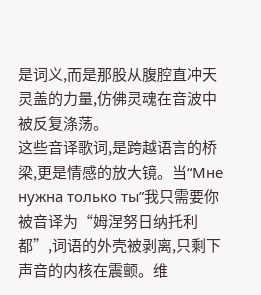是词义,而是那股从腹腔直冲天灵盖的力量,仿佛灵魂在音波中被反复涤荡。
这些音译歌词,是跨越语言的桥梁,更是情感的放大镜。当“Мне нужна только ты”我只需要你被音译为“姆涅努日纳托利都”,词语的外壳被剥离,只剩下声音的内核在震颤。维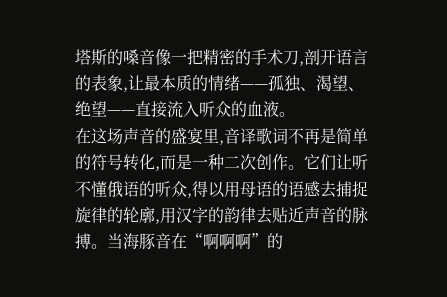塔斯的嗓音像一把精密的手术刀,剖开语言的表象,让最本质的情绪——孤独、渴望、绝望——直接流入听众的血液。
在这场声音的盛宴里,音译歌词不再是简单的符号转化,而是一种二次创作。它们让听不懂俄语的听众,得以用母语的语感去捕捉旋律的轮廓,用汉字的韵律去贴近声音的脉搏。当海豚音在“啊啊啊”的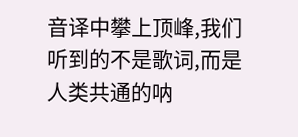音译中攀上顶峰,我们听到的不是歌词,而是人类共通的呐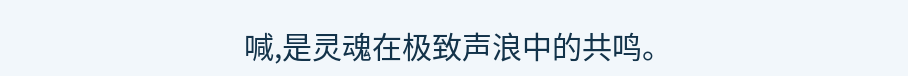喊,是灵魂在极致声浪中的共鸣。